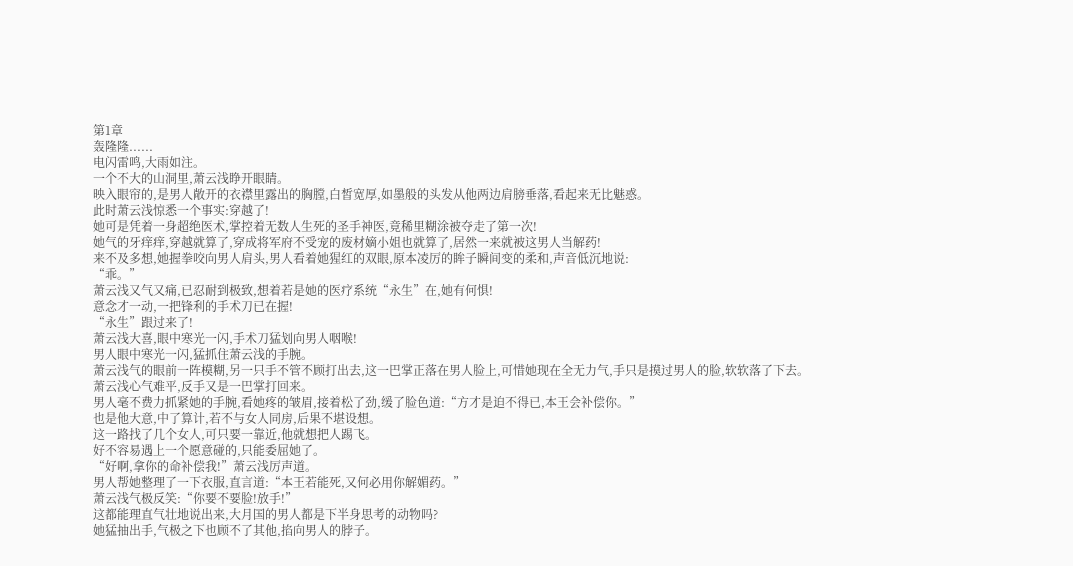第1章
轰隆隆......
电闪雷鸣,大雨如注。
一个不大的山洞里,萧云浅睁开眼睛。
映入眼帘的,是男人敞开的衣襟里露出的胸膛,白皙宽厚,如墨般的头发从他两边肩膀垂落,看起来无比魅惑。
此时萧云浅惊悉一个事实:穿越了!
她可是凭着一身超绝医术,掌控着无数人生死的圣手神医,竟稀里糊涂被夺走了第一次!
她气的牙痒痒,穿越就算了,穿成将军府不受宠的废材嫡小姐也就算了,居然一来就被这男人当解药!
来不及多想,她握拳咬向男人肩头,男人看着她猩红的双眼,原本凌厉的眸子瞬间变的柔和,声音低沉地说:
“乖。”
萧云浅又气又痛,已忍耐到极致,想着若是她的医疗系统“永生”在,她有何惧!
意念才一动,一把锋利的手术刀已在握!
“永生”跟过来了!
萧云浅大喜,眼中寒光一闪,手术刀猛划向男人咽喉!
男人眼中寒光一闪,猛抓住萧云浅的手腕。
萧云浅气的眼前一阵模糊,另一只手不管不顾打出去,这一巴掌正落在男人脸上,可惜她现在全无力气,手只是摸过男人的脸,软软落了下去。
萧云浅心气难平,反手又是一巴掌打回来。
男人毫不费力抓紧她的手腕,看她疼的皱眉,接着松了劲,缓了脸色道:“方才是迫不得已,本王会补偿你。”
也是他大意,中了算计,若不与女人同房,后果不堪设想。
这一路找了几个女人,可只要一靠近,他就想把人踢飞。
好不容易遇上一个愿意碰的,只能委屈她了。
“好啊,拿你的命补偿我!”萧云浅厉声道。
男人帮她整理了一下衣服,直言道:“本王若能死,又何必用你解媚药。”
萧云浅气极反笑:“你要不要脸!放手!”
这都能理直气壮地说出来,大月国的男人都是下半身思考的动物吗?
她猛抽出手,气极之下也顾不了其他,掐向男人的脖子。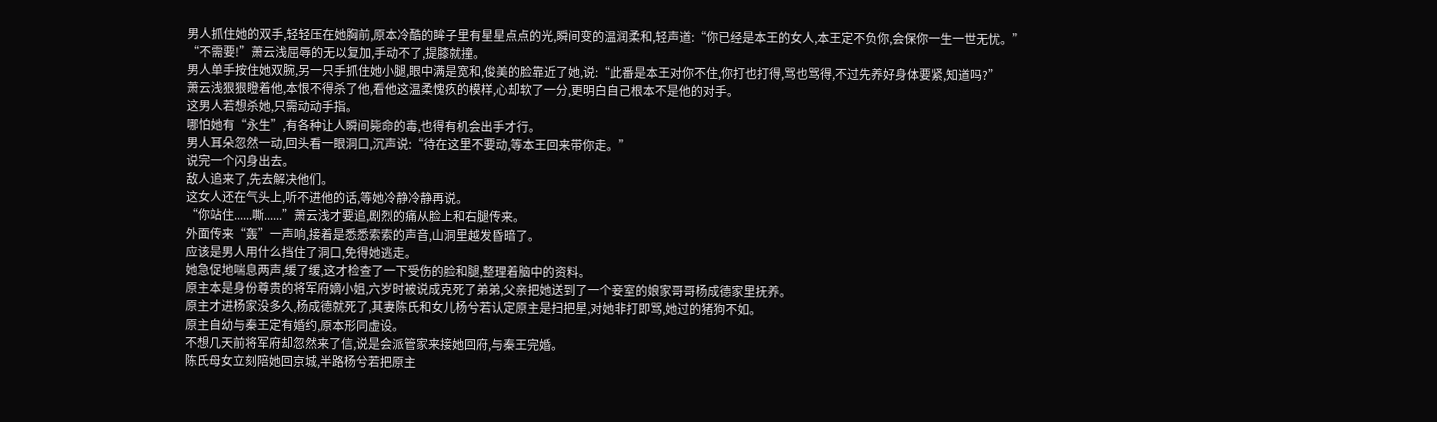男人抓住她的双手,轻轻压在她胸前,原本冷酷的眸子里有星星点点的光,瞬间变的温润柔和,轻声道:“你已经是本王的女人,本王定不负你,会保你一生一世无忧。”
“不需要!”萧云浅屈辱的无以复加,手动不了,提膝就撞。
男人单手按住她双腕,另一只手抓住她小腿,眼中满是宽和,俊美的脸靠近了她,说:“此番是本王对你不住,你打也打得,骂也骂得,不过先养好身体要紧,知道吗?”
萧云浅狠狠瞪着他,本恨不得杀了他,看他这温柔愧疚的模样,心却软了一分,更明白自己根本不是他的对手。
这男人若想杀她,只需动动手指。
哪怕她有“永生”,有各种让人瞬间毙命的毒,也得有机会出手才行。
男人耳朵忽然一动,回头看一眼洞口,沉声说:“待在这里不要动,等本王回来带你走。”
说完一个闪身出去。
敌人追来了,先去解决他们。
这女人还在气头上,听不进他的话,等她冷静冷静再说。
“你站住......嘶......”萧云浅才要追,剧烈的痛从脸上和右腿传来。
外面传来“轰”一声响,接着是悉悉索索的声音,山洞里越发昏暗了。
应该是男人用什么挡住了洞口,免得她逃走。
她急促地喘息两声,缓了缓,这才检查了一下受伤的脸和腿,整理着脑中的资料。
原主本是身份尊贵的将军府嫡小姐,六岁时被说成克死了弟弟,父亲把她送到了一个妾室的娘家哥哥杨成德家里抚养。
原主才进杨家没多久,杨成德就死了,其妻陈氏和女儿杨兮若认定原主是扫把星,对她非打即骂,她过的猪狗不如。
原主自幼与秦王定有婚约,原本形同虚设。
不想几天前将军府却忽然来了信,说是会派管家来接她回府,与秦王完婚。
陈氏母女立刻陪她回京城,半路杨兮若把原主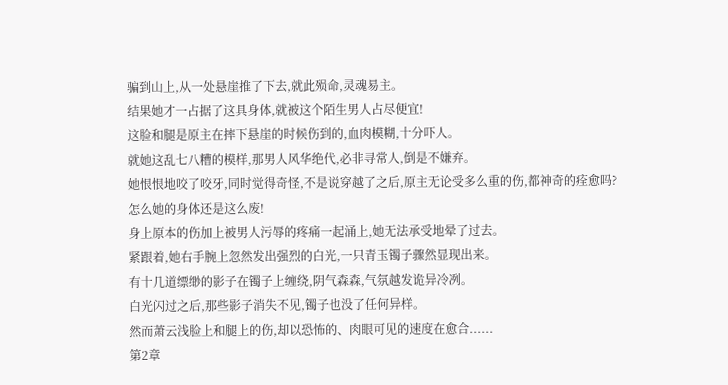骗到山上,从一处悬崖推了下去,就此殒命,灵魂易主。
结果她才一占据了这具身体,就被这个陌生男人占尽便宜!
这脸和腿是原主在摔下悬崖的时候伤到的,血肉模糊,十分吓人。
就她这乱七八糟的模样,那男人风华绝代,必非寻常人,倒是不嫌弃。
她恨恨地咬了咬牙,同时觉得奇怪,不是说穿越了之后,原主无论受多么重的伤,都神奇的痊愈吗?
怎么她的身体还是这么废!
身上原本的伤加上被男人污辱的疼痛一起涌上,她无法承受地晕了过去。
紧跟着,她右手腕上忽然发出强烈的白光,一只青玉镯子骤然显现出来。
有十几道缥缈的影子在镯子上缠绕,阴气森森,气氛越发诡异冷冽。
白光闪过之后,那些影子消失不见,镯子也没了任何异样。
然而萧云浅脸上和腿上的伤,却以恐怖的、肉眼可见的速度在愈合......
第2章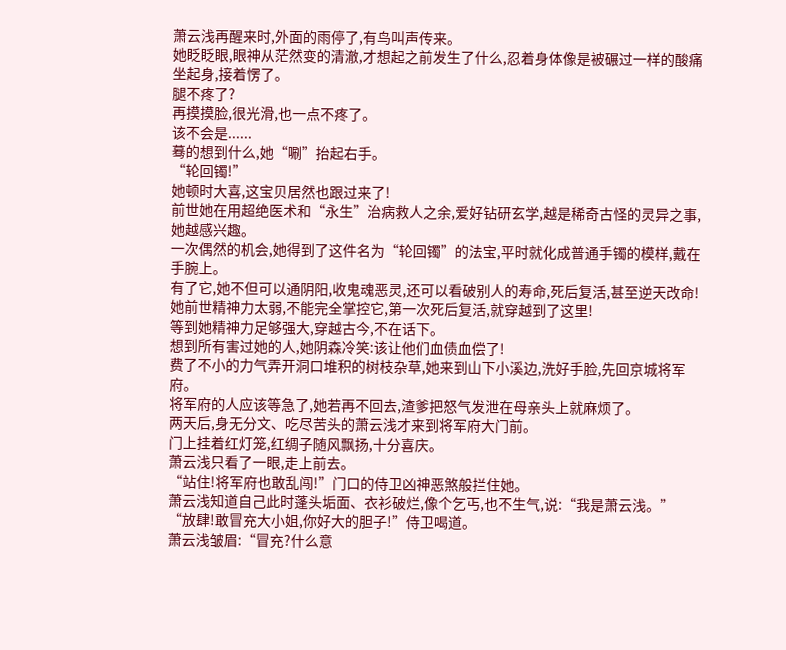萧云浅再醒来时,外面的雨停了,有鸟叫声传来。
她眨眨眼,眼神从茫然变的清澈,才想起之前发生了什么,忍着身体像是被碾过一样的酸痛坐起身,接着愣了。
腿不疼了?
再摸摸脸,很光滑,也一点不疼了。
该不会是......
蓦的想到什么,她“唰”抬起右手。
“轮回镯!”
她顿时大喜,这宝贝居然也跟过来了!
前世她在用超绝医术和“永生”治病救人之余,爱好钻研玄学,越是稀奇古怪的灵异之事,她越感兴趣。
一次偶然的机会,她得到了这件名为“轮回镯”的法宝,平时就化成普通手镯的模样,戴在手腕上。
有了它,她不但可以通阴阳,收鬼魂恶灵,还可以看破别人的寿命,死后复活,甚至逆天改命!
她前世精神力太弱,不能完全掌控它,第一次死后复活,就穿越到了这里!
等到她精神力足够强大,穿越古今,不在话下。
想到所有害过她的人,她阴森冷笑:该让他们血债血偿了!
费了不小的力气弄开洞口堆积的树枝杂草,她来到山下小溪边,洗好手脸,先回京城将军府。
将军府的人应该等急了,她若再不回去,渣爹把怒气发泄在母亲头上就麻烦了。
两天后,身无分文、吃尽苦头的萧云浅才来到将军府大门前。
门上挂着红灯笼,红绸子随风飘扬,十分喜庆。
萧云浅只看了一眼,走上前去。
“站住!将军府也敢乱闯!”门口的侍卫凶神恶煞般拦住她。
萧云浅知道自己此时蓬头垢面、衣衫破烂,像个乞丐,也不生气,说:“我是萧云浅。”
“放肆!敢冒充大小姐,你好大的胆子!”侍卫喝道。
萧云浅皱眉:“冒充?什么意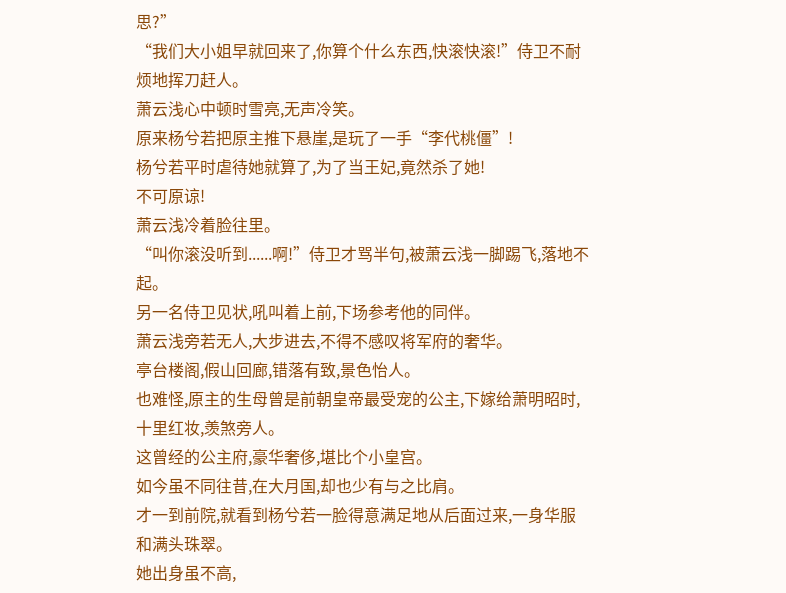思?”
“我们大小姐早就回来了,你算个什么东西,快滚快滚!”侍卫不耐烦地挥刀赶人。
萧云浅心中顿时雪亮,无声冷笑。
原来杨兮若把原主推下悬崖,是玩了一手“李代桃僵”!
杨兮若平时虐待她就算了,为了当王妃,竟然杀了她!
不可原谅!
萧云浅冷着脸往里。
“叫你滚没听到......啊!”侍卫才骂半句,被萧云浅一脚踢飞,落地不起。
另一名侍卫见状,吼叫着上前,下场参考他的同伴。
萧云浅旁若无人,大步进去,不得不感叹将军府的奢华。
亭台楼阁,假山回廊,错落有致,景色怡人。
也难怪,原主的生母曾是前朝皇帝最受宠的公主,下嫁给萧明昭时,十里红妆,羡煞旁人。
这曾经的公主府,豪华奢侈,堪比个小皇宫。
如今虽不同往昔,在大月国,却也少有与之比肩。
才一到前院,就看到杨兮若一脸得意满足地从后面过来,一身华服和满头珠翠。
她出身虽不高,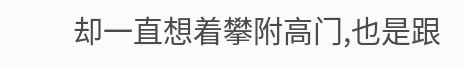却一直想着攀附高门,也是跟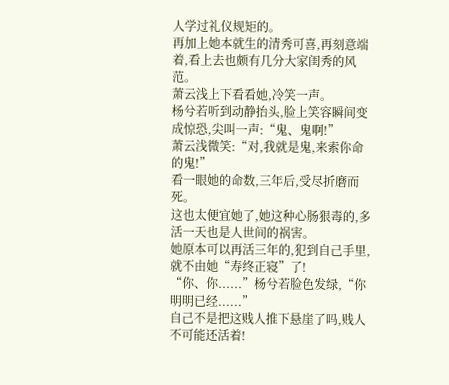人学过礼仪规矩的。
再加上她本就生的清秀可喜,再刻意端着,看上去也颇有几分大家闺秀的风范。
萧云浅上下看看她,冷笑一声。
杨兮若听到动静抬头,脸上笑容瞬间变成惊恐,尖叫一声:“鬼、鬼啊!”
萧云浅微笑:“对,我就是鬼,来索你命的鬼!”
看一眼她的命数,三年后,受尽折磨而死。
这也太便宜她了,她这种心肠狠毒的,多活一天也是人世间的祸害。
她原本可以再活三年的,犯到自己手里,就不由她“寿终正寝”了!
“你、你......”杨兮若脸色发绿,“你明明已经......”
自己不是把这贱人推下悬崖了吗,贱人不可能还活着!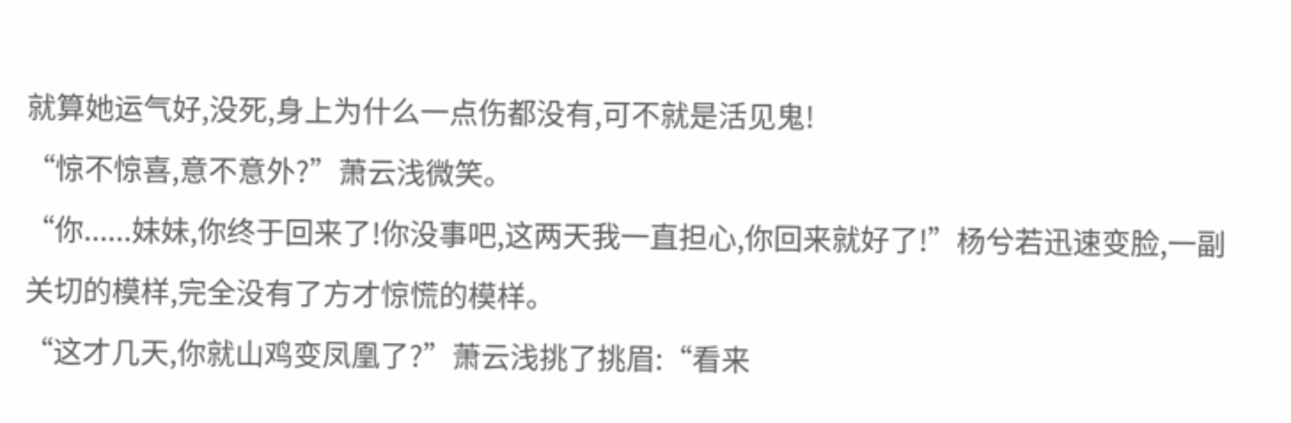就算她运气好,没死,身上为什么一点伤都没有,可不就是活见鬼!
“惊不惊喜,意不意外?”萧云浅微笑。
“你......妹妹,你终于回来了!你没事吧,这两天我一直担心,你回来就好了!”杨兮若迅速变脸,一副关切的模样,完全没有了方才惊慌的模样。
“这才几天,你就山鸡变凤凰了?”萧云浅挑了挑眉:“看来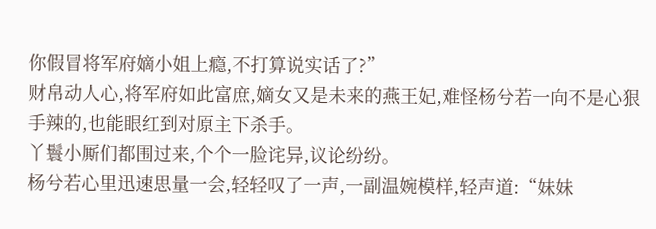你假冒将军府嫡小姐上瘾,不打算说实话了?”
财帛动人心,将军府如此富庶,嫡女又是未来的燕王妃,难怪杨兮若一向不是心狠手辣的,也能眼红到对原主下杀手。
丫鬟小厮们都围过来,个个一脸诧异,议论纷纷。
杨兮若心里迅速思量一会,轻轻叹了一声,一副温婉模样,轻声道:“妹妹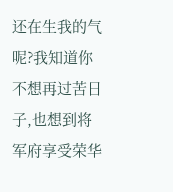还在生我的气呢?我知道你不想再过苦日子,也想到将军府享受荣华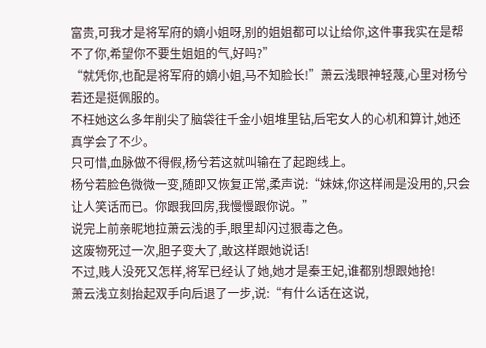富贵,可我才是将军府的嫡小姐呀,别的姐姐都可以让给你,这件事我实在是帮不了你,希望你不要生姐姐的气,好吗?”
“就凭你,也配是将军府的嫡小姐,马不知脸长!”萧云浅眼神轻蔑,心里对杨兮若还是挺佩服的。
不枉她这么多年削尖了脑袋往千金小姐堆里钻,后宅女人的心机和算计,她还真学会了不少。
只可惜,血脉做不得假,杨兮若这就叫输在了起跑线上。
杨兮若脸色微微一变,随即又恢复正常,柔声说:“妹妹,你这样闹是没用的,只会让人笑话而已。你跟我回房,我慢慢跟你说。”
说完上前亲昵地拉萧云浅的手,眼里却闪过狠毒之色。
这废物死过一次,胆子变大了,敢这样跟她说话!
不过,贱人没死又怎样,将军已经认了她,她才是秦王妃,谁都别想跟她抢!
萧云浅立刻抬起双手向后退了一步,说:“有什么话在这说,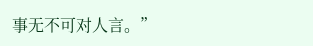事无不可对人言。”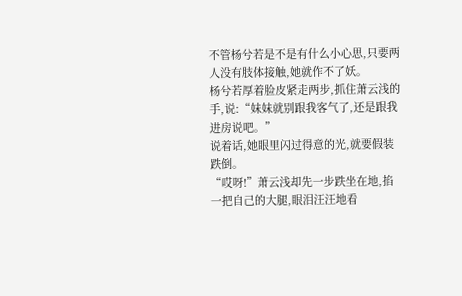不管杨兮若是不是有什么小心思,只要两人没有肢体接触,她就作不了妖。
杨兮若厚着脸皮紧走两步,抓住萧云浅的手,说:“妹妹就别跟我客气了,还是跟我进房说吧。”
说着话,她眼里闪过得意的光,就要假装跌倒。
“哎呀!”萧云浅却先一步跌坐在地,掐一把自己的大腿,眼泪汪汪地看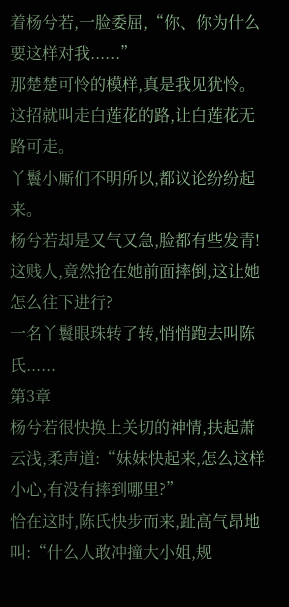着杨兮若,一脸委屈,“你、你为什么要这样对我......”
那楚楚可怜的模样,真是我见犹怜。
这招就叫走白莲花的路,让白莲花无路可走。
丫鬟小厮们不明所以,都议论纷纷起来。
杨兮若却是又气又急,脸都有些发青!
这贱人,竟然抢在她前面摔倒,这让她怎么往下进行?
一名丫鬟眼珠转了转,悄悄跑去叫陈氏......
第3章
杨兮若很快换上关切的神情,扶起萧云浅,柔声道:“妹妹快起来,怎么这样小心,有没有摔到哪里?”
恰在这时,陈氏快步而来,趾高气昂地叫:“什么人敢冲撞大小姐,规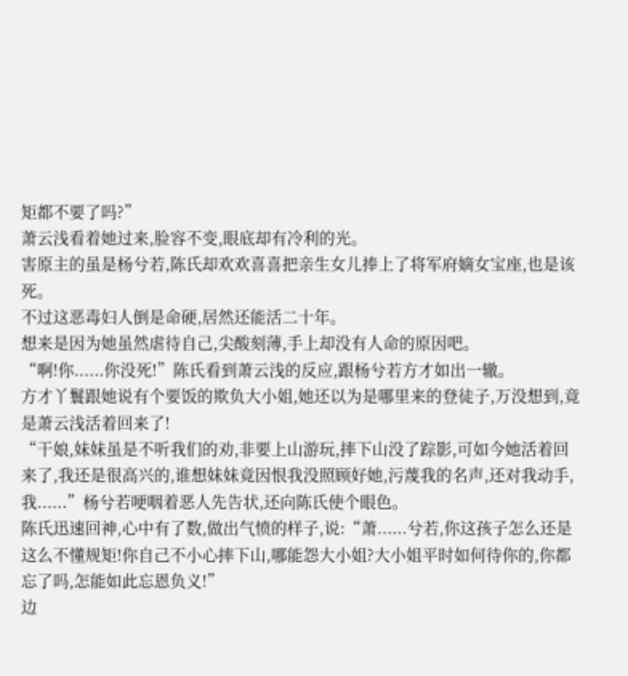矩都不要了吗?”
萧云浅看着她过来,脸容不变,眼底却有冷利的光。
害原主的虽是杨兮若,陈氏却欢欢喜喜把亲生女儿捧上了将军府嫡女宝座,也是该死。
不过这恶毒妇人倒是命硬,居然还能活二十年。
想来是因为她虽然虐待自己,尖酸刻薄,手上却没有人命的原因吧。
“啊!你......你没死!”陈氏看到萧云浅的反应,跟杨兮若方才如出一辙。
方才丫鬟跟她说有个要饭的欺负大小姐,她还以为是哪里来的登徒子,万没想到,竟是萧云浅活着回来了!
“干娘,妹妹虽是不听我们的劝,非要上山游玩,摔下山没了踪影,可如今她活着回来了,我还是很高兴的,谁想妹妹竟因恨我没照顾好她,污蔑我的名声,还对我动手,我......”杨兮若哽咽着恶人先告状,还向陈氏使个眼色。
陈氏迅速回神,心中有了数,做出气愤的样子,说:“萧......兮若,你这孩子怎么还是这么不懂规矩!你自己不小心摔下山,哪能怨大小姐?大小姐平时如何待你的,你都忘了吗,怎能如此忘恩负义!”
边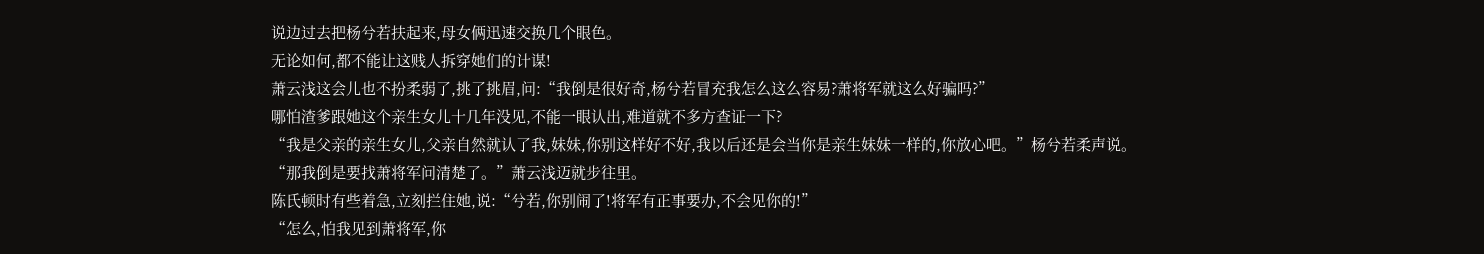说边过去把杨兮若扶起来,母女俩迅速交换几个眼色。
无论如何,都不能让这贱人拆穿她们的计谋!
萧云浅这会儿也不扮柔弱了,挑了挑眉,问:“我倒是很好奇,杨兮若冒充我怎么这么容易?萧将军就这么好骗吗?”
哪怕渣爹跟她这个亲生女儿十几年没见,不能一眼认出,难道就不多方查证一下?
“我是父亲的亲生女儿,父亲自然就认了我,妹妹,你别这样好不好,我以后还是会当你是亲生妹妹一样的,你放心吧。”杨兮若柔声说。
“那我倒是要找萧将军问清楚了。”萧云浅迈就步往里。
陈氏顿时有些着急,立刻拦住她,说:“兮若,你别闹了!将军有正事要办,不会见你的!”
“怎么,怕我见到萧将军,你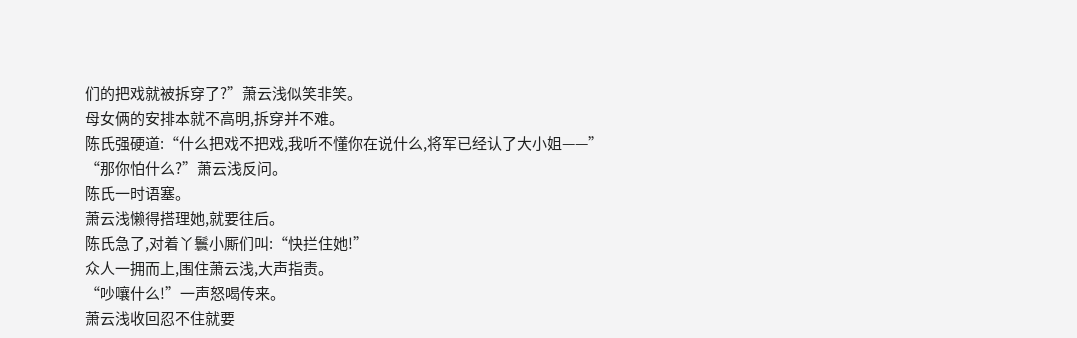们的把戏就被拆穿了?”萧云浅似笑非笑。
母女俩的安排本就不高明,拆穿并不难。
陈氏强硬道:“什么把戏不把戏,我听不懂你在说什么,将军已经认了大小姐——”
“那你怕什么?”萧云浅反问。
陈氏一时语塞。
萧云浅懒得搭理她,就要往后。
陈氏急了,对着丫鬟小厮们叫:“快拦住她!”
众人一拥而上,围住萧云浅,大声指责。
“吵嚷什么!”一声怒喝传来。
萧云浅收回忍不住就要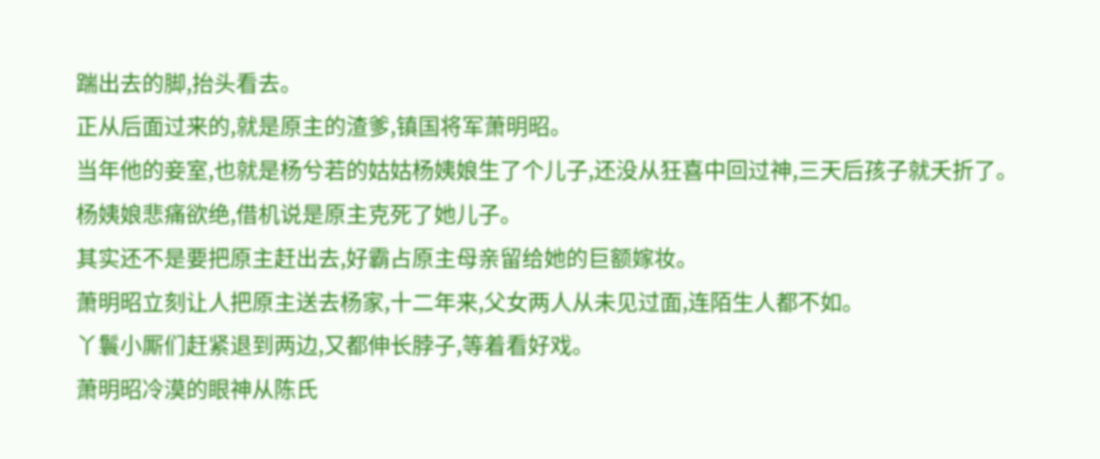踹出去的脚,抬头看去。
正从后面过来的,就是原主的渣爹,镇国将军萧明昭。
当年他的妾室,也就是杨兮若的姑姑杨姨娘生了个儿子,还没从狂喜中回过神,三天后孩子就夭折了。
杨姨娘悲痛欲绝,借机说是原主克死了她儿子。
其实还不是要把原主赶出去,好霸占原主母亲留给她的巨额嫁妆。
萧明昭立刻让人把原主送去杨家,十二年来,父女两人从未见过面,连陌生人都不如。
丫鬟小厮们赶紧退到两边,又都伸长脖子,等着看好戏。
萧明昭冷漠的眼神从陈氏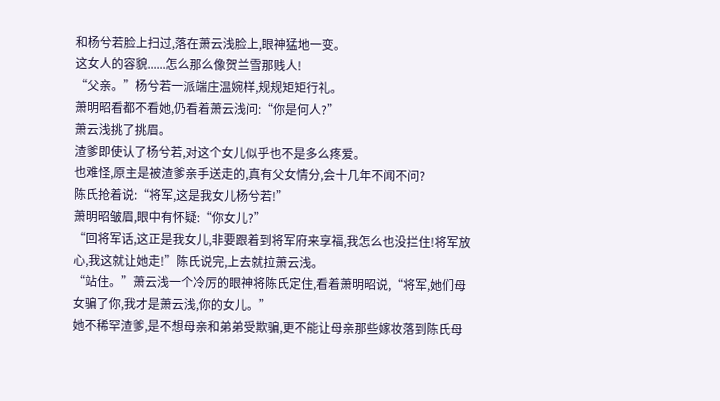和杨兮若脸上扫过,落在萧云浅脸上,眼神猛地一变。
这女人的容貌......怎么那么像贺兰雪那贱人!
“父亲。”杨兮若一派端庄温婉样,规规矩矩行礼。
萧明昭看都不看她,仍看着萧云浅问:“你是何人?”
萧云浅挑了挑眉。
渣爹即使认了杨兮若,对这个女儿似乎也不是多么疼爱。
也难怪,原主是被渣爹亲手送走的,真有父女情分,会十几年不闻不问?
陈氏抢着说:“将军,这是我女儿杨兮若!”
萧明昭皱眉,眼中有怀疑:“你女儿?”
“回将军话,这正是我女儿,非要跟着到将军府来享福,我怎么也没拦住!将军放心,我这就让她走!”陈氏说完,上去就拉萧云浅。
“站住。”萧云浅一个冷厉的眼神将陈氏定住,看着萧明昭说,“将军,她们母女骗了你,我才是萧云浅,你的女儿。”
她不稀罕渣爹,是不想母亲和弟弟受欺骗,更不能让母亲那些嫁妆落到陈氏母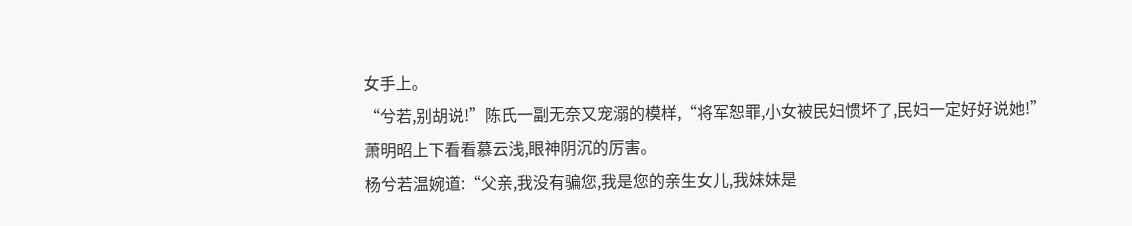女手上。
“兮若,别胡说!”陈氏一副无奈又宠溺的模样,“将军恕罪,小女被民妇惯坏了,民妇一定好好说她!”
萧明昭上下看看慕云浅,眼神阴沉的厉害。
杨兮若温婉道:“父亲,我没有骗您,我是您的亲生女儿,我妹妹是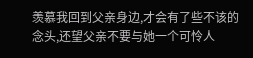羡慕我回到父亲身边,才会有了些不该的念头,还望父亲不要与她一个可怜人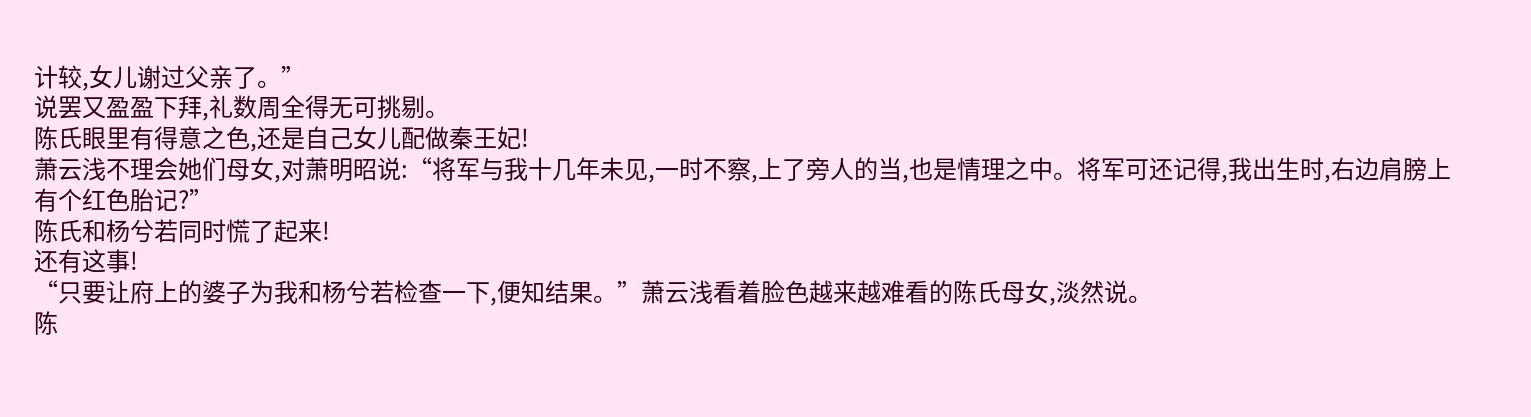计较,女儿谢过父亲了。”
说罢又盈盈下拜,礼数周全得无可挑剔。
陈氏眼里有得意之色,还是自己女儿配做秦王妃!
萧云浅不理会她们母女,对萧明昭说:“将军与我十几年未见,一时不察,上了旁人的当,也是情理之中。将军可还记得,我出生时,右边肩膀上有个红色胎记?”
陈氏和杨兮若同时慌了起来!
还有这事!
“只要让府上的婆子为我和杨兮若检查一下,便知结果。”萧云浅看着脸色越来越难看的陈氏母女,淡然说。
陈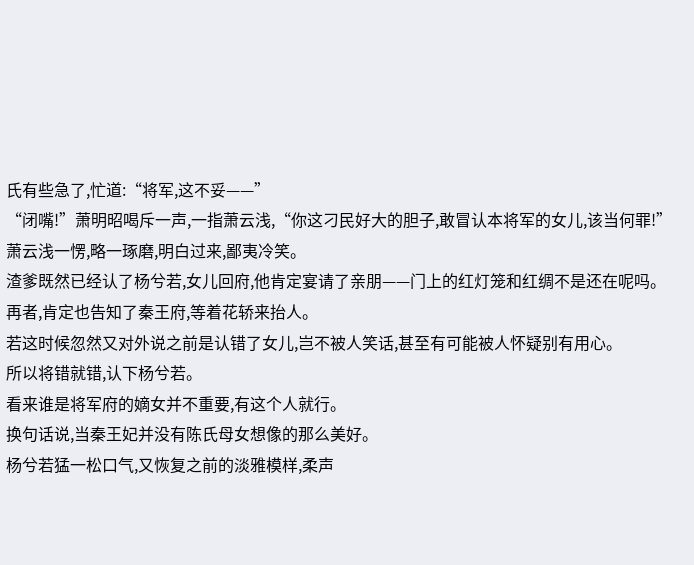氏有些急了,忙道:“将军,这不妥——”
“闭嘴!”萧明昭喝斥一声,一指萧云浅,“你这刁民好大的胆子,敢冒认本将军的女儿,该当何罪!”
萧云浅一愣,略一琢磨,明白过来,鄙夷冷笑。
渣爹既然已经认了杨兮若,女儿回府,他肯定宴请了亲朋——门上的红灯笼和红绸不是还在呢吗。
再者,肯定也告知了秦王府,等着花轿来抬人。
若这时候忽然又对外说之前是认错了女儿,岂不被人笑话,甚至有可能被人怀疑别有用心。
所以将错就错,认下杨兮若。
看来谁是将军府的嫡女并不重要,有这个人就行。
换句话说,当秦王妃并没有陈氏母女想像的那么美好。
杨兮若猛一松口气,又恢复之前的淡雅模样,柔声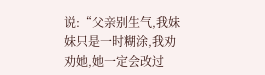说:“父亲别生气,我妹妹只是一时糊涂,我劝劝她,她一定会改过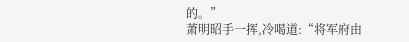的。”
萧明昭手一挥,冷喝道:“将军府由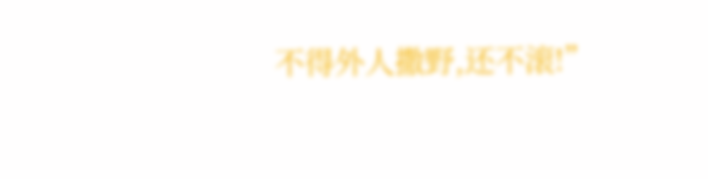不得外人撒野,还不滚!”